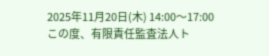2025年11月20日(木) 14:00〜17:00
この度、有限責任監査法人ト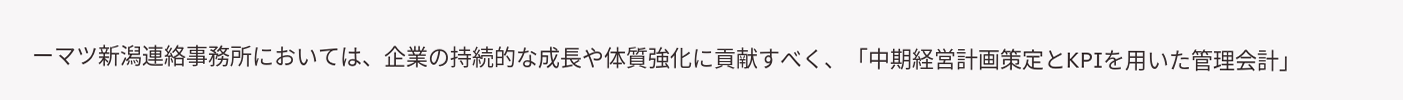ーマツ新潟連絡事務所においては、企業の持続的な成長や体質強化に貢献すべく、「中期経営計画策定とKPIを用いた管理会計」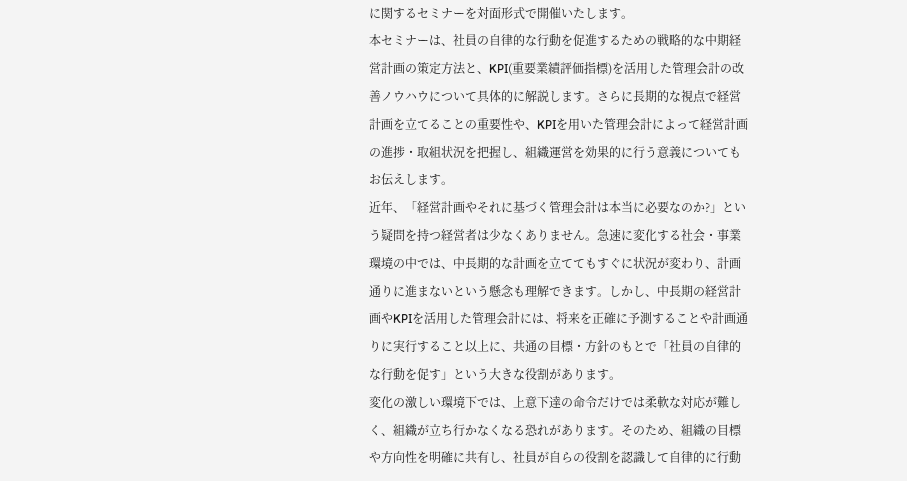に関するセミナーを対面形式で開催いたします。
本セミナーは、社員の自律的な行動を促進するための戦略的な中期経営計画の策定方法と、KPI(重要業績評価指標)を活用した管理会計の改善ノウハウについて具体的に解説します。さらに長期的な視点で経営計画を立てることの重要性や、KPIを用いた管理会計によって経営計画の進捗・取組状況を把握し、組織運営を効果的に行う意義についてもお伝えします。
近年、「経営計画やそれに基づく管理会計は本当に必要なのか?」という疑問を持つ経営者は少なくありません。急速に変化する社会・事業環境の中では、中長期的な計画を立ててもすぐに状況が変わり、計画通りに進まないという懸念も理解できます。しかし、中長期の経営計画やKPIを活用した管理会計には、将来を正確に予測することや計画通りに実行すること以上に、共通の目標・方針のもとで「社員の自律的な行動を促す」という大きな役割があります。
変化の激しい環境下では、上意下達の命令だけでは柔軟な対応が難しく、組織が立ち行かなくなる恐れがあります。そのため、組織の目標や方向性を明確に共有し、社員が自らの役割を認識して自律的に行動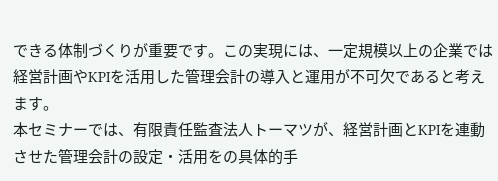できる体制づくりが重要です。この実現には、一定規模以上の企業では経営計画やKPIを活用した管理会計の導入と運用が不可欠であると考えます。
本セミナーでは、有限責任監査法人トーマツが、経営計画とKPIを連動させた管理会計の設定・活用をの具体的手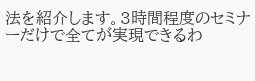法を紹介します。3時間程度のセミナーだけで全てが実現できるわ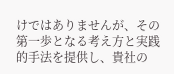けではありませんが、その第一歩となる考え方と実践的手法を提供し、貴社の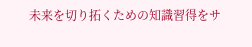未来を切り拓くための知識習得をサ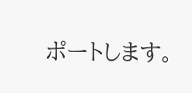ポートします。